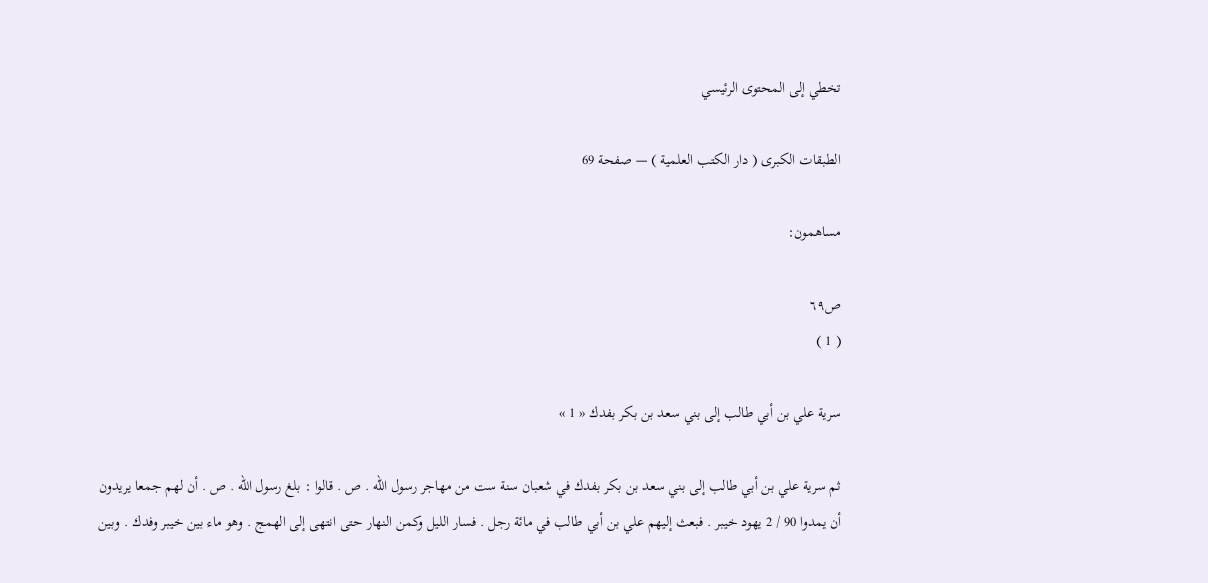تخطي إلى المحتوى الرئيسي

الطبقات الكبرى ( دار الكتب العلمية ) — صفحة 69

مساهمون:

ص٦٩
( 1 )

سرية علي بن أبي طالب إلى بني سعد بن بكر بفدك « 1 »

ثم سرية علي بن أبي طالب إلى بني سعد بن بكر بفدك في شعبان سنة ست من مهاجر رسول الله . ص . قالوا : بلغ رسول الله . ص . أن لهم جمعا يريدون أن يمدوا 90 / 2 يهود خيبر . فبعث إليهم علي بن أبي طالب في مائة رجل . فسار الليل وكمن النهار حتى انتهى إلى الهمج . وهو ماء بين خيبر وفدك . وبين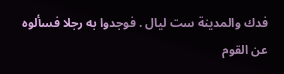فدك والمدينة ست ليال . فوجدوا به رجلا فسألوه عن القوم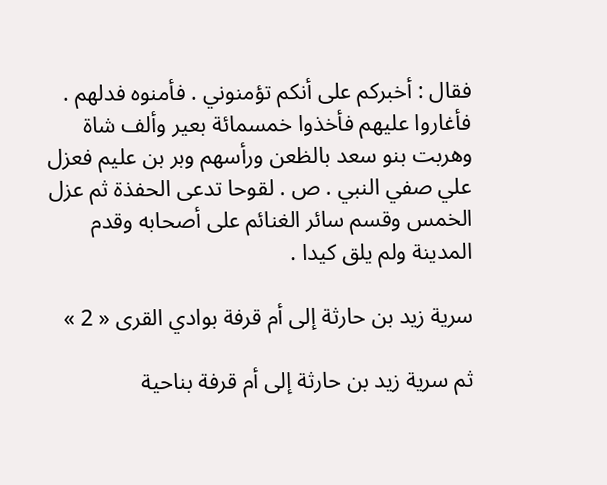فقال : أخبركم على أنكم تؤمنوني . فأمنوه فدلهم . فأغاروا عليهم فأخذوا خمسمائة بعير وألف شاة وهربت بنو سعد بالظعن ورأسهم وبر بن عليم فعزل علي صفي النبي . ص . لقوحا تدعى الحفذة ثم عزل الخمس وقسم سائر الغنائم على أصحابه وقدم المدينة ولم يلق كيدا .

سرية زيد بن حارثة إلى أم قرفة بوادي القرى « 2 »

ثم سرية زيد بن حارثة إلى أم قرفة بناحية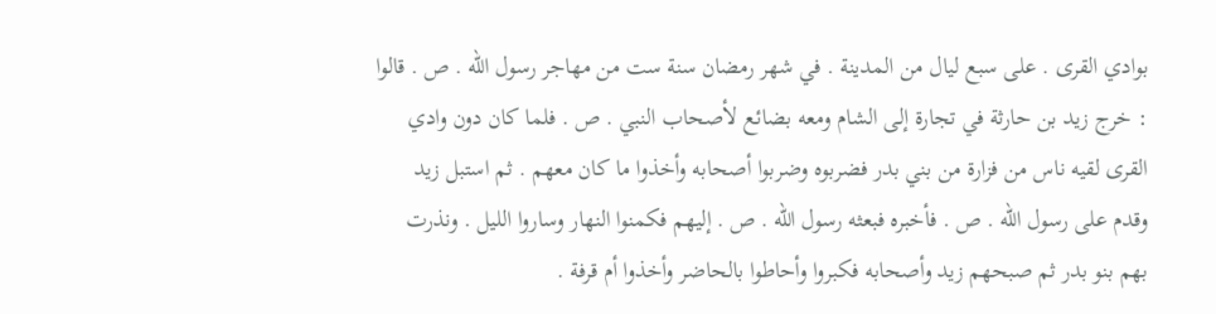بوادي القرى . على سبع ليال من المدينة . في شهر رمضان سنة ست من مهاجر رسول الله . ص . قالوا : خرج زيد بن حارثة في تجارة إلى الشام ومعه بضائع لأصحاب النبي . ص . فلما كان دون وادي القرى لقيه ناس من فزارة من بني بدر فضربوه وضربوا أصحابه وأخذوا ما كان معهم . ثم استبل زيد وقدم على رسول الله . ص . فأخبره فبعثه رسول الله . ص . إليهم فكمنوا النهار وساروا الليل . ونذرت بهم بنو بدر ثم صبحهم زيد وأصحابه فكبروا وأحاطوا بالحاضر وأخذوا أم قرفة .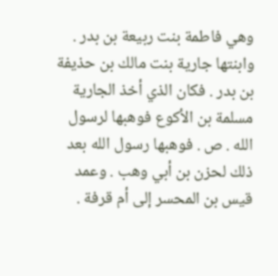وهي فاطمة بنت ربيعة بن بدر . وابنتها جارية بنت مالك بن حذيفة بن بدر . فكان الذي أخذ الجارية مسلمة بن الأكوع فوهبها لرسول الله . ص . فوهبها رسول الله بعد ذلك لحزن بن أبي وهب . وعمد قيس بن المحسر إلى أم قرفة .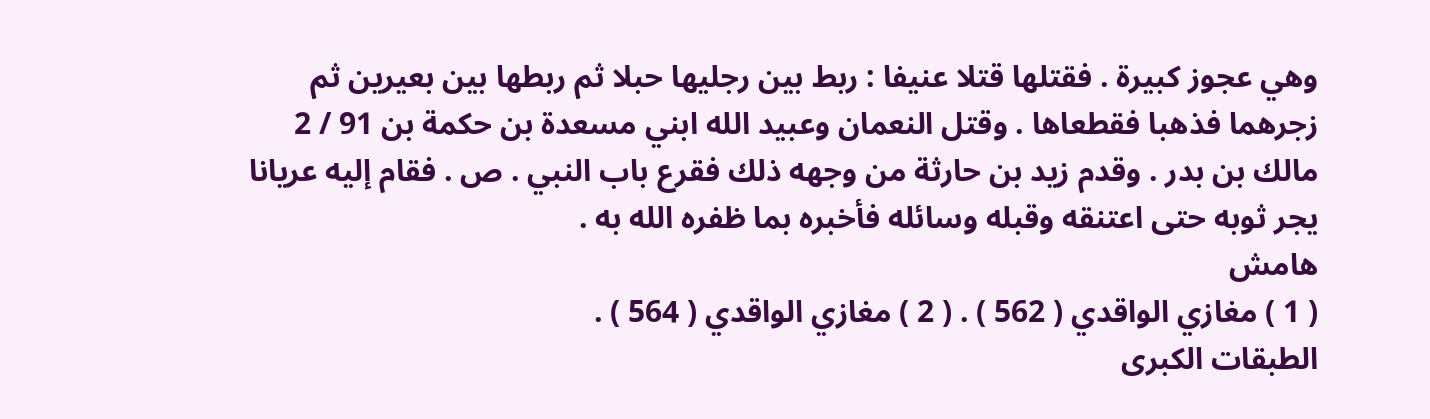وهي عجوز كبيرة . فقتلها قتلا عنيفا : ربط بين رجليها حبلا ثم ربطها بين بعيرين ثم زجرهما فذهبا فقطعاها . وقتل النعمان وعبيد الله ابني مسعدة بن حكمة بن 91 / 2 مالك بن بدر . وقدم زيد بن حارثة من وجهه ذلك فقرع باب النبي . ص . فقام إليه عريانا يجر ثوبه حتى اعتنقه وقبله وسائله فأخبره بما ظفره الله به .
هامش
( 1 ) مغازي الواقدي ( 562 ) . ( 2 ) مغازي الواقدي ( 564 ) .
الطبقات الكبرى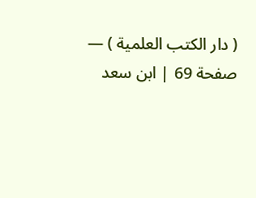( دار الكتب العلمية ) — صفحة 69 | ابن سعد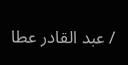/ عبد القادر عطا